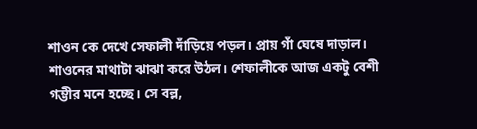শাওন কে দেখে সেফালী দাঁড়িয়ে পড়ল। প্রায় গাঁ ঘেষে দাড়াল। শাওনের মাথাটা ঝাঝা করে উঠল। শেফালীকে আজ একটু বেশী গম্ভীর মনে হচ্ছে। সে বল্ল,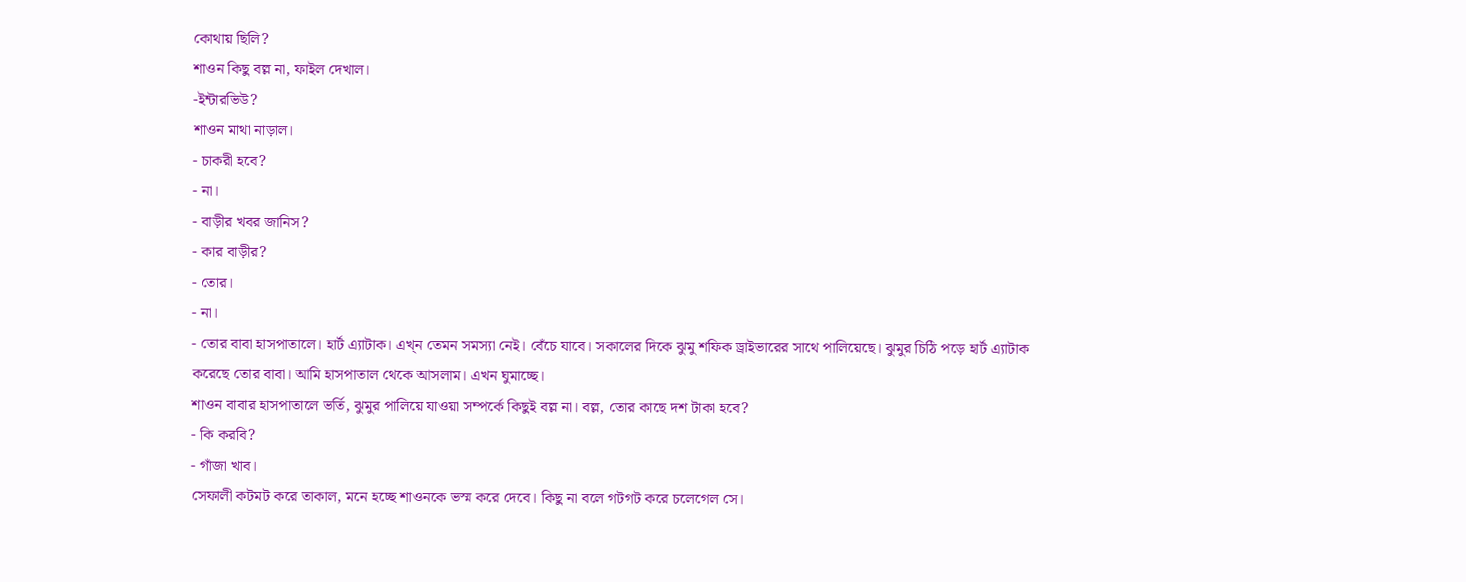কোথায় ছিলি?
শাওন কিছু বল্ল না, ফাইল দেখাল।
-ইন্টারভিউ?
শাওন মাথা নাড়াল।
- চাকরী হবে?
- না।
- বাড়ীর খবর জানিস?
- কার বাড়ীর?
- তোর।
- না।
- তোর বাবা হাসপাতালে। হার্ট এ্যাটাক। এখ্ন তেমন সমস্যা নেই। বেঁচে যাবে। সকালের দিকে ঝুমু শফিক ড্রাইভারের সাথে পালিয়েছে। ঝুমুর চিঠি পড়ে হার্ট এ্যাটাক করেছে তোর বাবা। আমি হাসপাতাল থেকে আসলাম। এখন ঘুমাচ্ছে।
শাওন বাবার হাসপাতালে ভর্তি, ঝুমুর পালিয়ে যাওয়া সম্পর্কে কিছুই বল্ল না। বল্ল, তোর কাছে দশ টাকা হবে?
- কি করবি?
- গাঁজা খাব।
সেফালী কটমট করে তাকাল, মনে হচ্ছে শাওনকে ভস্ম করে দেবে। কিছু না বলে গটগট করে চলেগেল সে।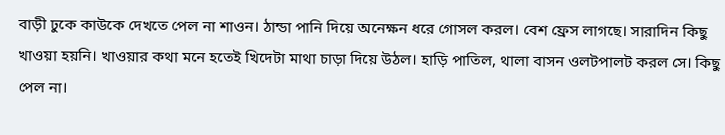বাড়ী ঢুকে কাউকে দেখতে পেল না শাওন। ঠান্ডা পানি দিয়ে অনেক্ষন ধরে গোসল করল। বেশ ফ্রেস লাগছে। সারাদিন কিছু খাওয়া হয়নি। খাওয়ার কথা মনে হতেই খিদেটা মাথা চাড়া দিয়ে উঠল। হাড়ি পাতিল, থালা বাসন ওলটপালট করল সে। কিছু পেল না।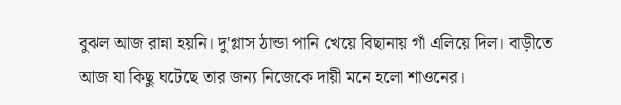বুঝল আজ রান্না হয়নি। দু'গ্লাস ঠান্ডা পানি খেয়ে বিছানায় গাঁ এলিয়ে দিল। বাড়ীতে আজ যা কিছু ঘটেছে তার জন্য নিজেকে দায়ী মনে হলো শাওনের।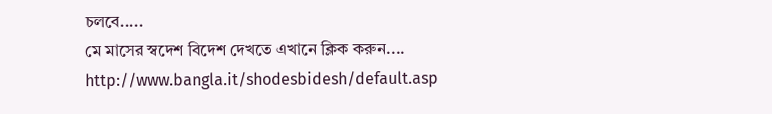চলবে.....
মে মাসের স্বদেশ বিদেশ দেখতে এখানে ক্লিক করুন....
http://www.bangla.it/shodesbidesh/default.asp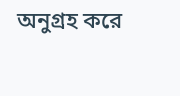অনুগ্রহ করে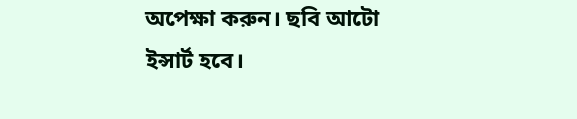অপেক্ষা করুন। ছবি আটো ইন্সার্ট হবে।